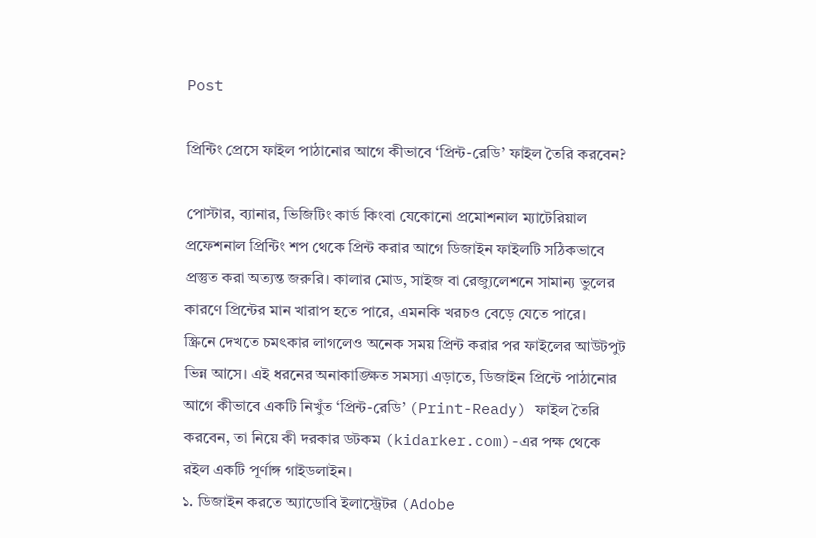Post

প্রিন্টিং প্রেসে ফাইল পাঠানোর আগে কীভাবে ‘প্রিন্ট-রেডি’ ফাইল তৈরি করবেন?

পোস্টার, ব্যানার, ভিজিটিং কার্ড কিংবা যেকোনো প্রমোশনাল ম্যাটেরিয়াল প্রফেশনাল প্রিন্টিং শপ থেকে প্রিন্ট করার আগে ডিজাইন ফাইলটি সঠিকভাবে প্রস্তুত করা অত্যন্ত জরুরি। কালার মোড, সাইজ বা রেজ্যুলেশনে সামান্য ভুলের কারণে প্রিন্টের মান খারাপ হতে পারে, এমনকি খরচও বেড়ে যেতে পারে।
স্ক্রিনে দেখতে চমৎকার লাগলেও অনেক সময় প্রিন্ট করার পর ফাইলের আউটপুট ভিন্ন আসে। এই ধরনের অনাকাঙ্ক্ষিত সমস্যা এড়াতে, ডিজাইন প্রিন্টে পাঠানোর আগে কীভাবে একটি নিখুঁত ‘প্রিন্ট-রেডি’ (Print-Ready) ফাইল তৈরি করবেন, তা নিয়ে কী দরকার ডটকম (kidarker.com)-এর পক্ষ থেকে রইল একটি পূর্ণাঙ্গ গাইডলাইন।
১. ডিজাইন করতে অ্যাডোবি ইলাস্ট্রেটর (Adobe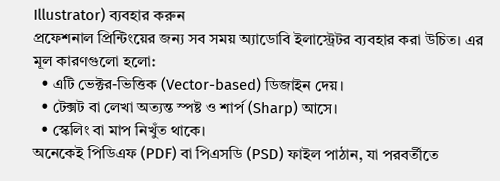Illustrator) ব্যবহার করুন
প্রফেশনাল প্রিন্টিংয়ের জন্য সব সময় অ্যাডোবি ইলাস্ট্রেটর ব্যবহার করা উচিত। এর মূল কারণগুলো হলো:
  • এটি ভেক্টর-ভিত্তিক (Vector-based) ডিজাইন দেয়।
  • টেক্সট বা লেখা অত্যন্ত স্পষ্ট ও শার্প (Sharp) আসে।
  • স্কেলিং বা মাপ নিখুঁত থাকে।
অনেকেই পিডিএফ (PDF) বা পিএসডি (PSD) ফাইল পাঠান, যা পরবর্তীতে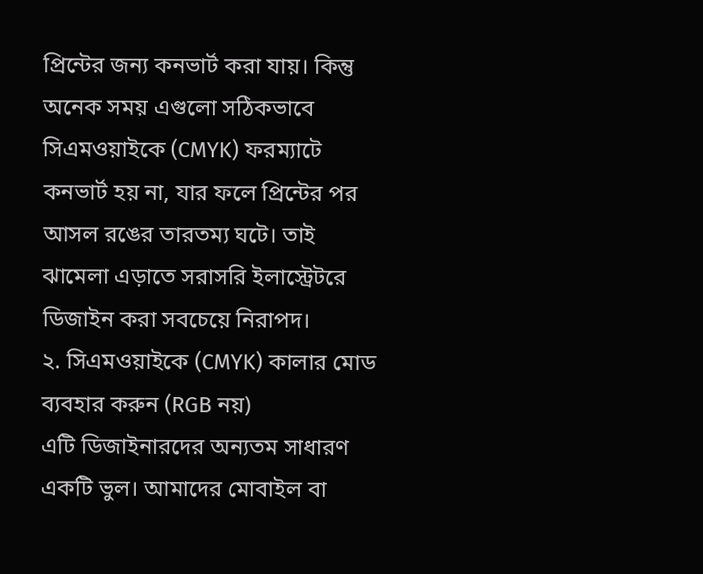প্রিন্টের জন্য কনভার্ট করা যায়। কিন্তু অনেক সময় এগুলো সঠিকভাবে সিএমওয়াইকে (CMYK) ফরম্যাটে কনভার্ট হয় না, যার ফলে প্রিন্টের পর আসল রঙের তারতম্য ঘটে। তাই ঝামেলা এড়াতে সরাসরি ইলাস্ট্রেটরে ডিজাইন করা সবচেয়ে নিরাপদ।
২. সিএমওয়াইকে (CMYK) কালার মোড ব্যবহার করুন (RGB নয়)
এটি ডিজাইনারদের অন্যতম সাধারণ একটি ভুল। আমাদের মোবাইল বা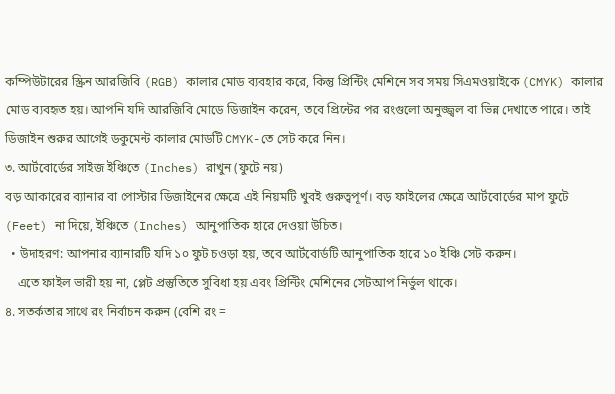কম্পিউটারের স্ক্রিন আরজিবি (RGB) কালার মোড ব্যবহার করে, কিন্তু প্রিন্টিং মেশিনে সব সময় সিএমওয়াইকে (CMYK) কালার মোড ব্যবহৃত হয়। আপনি যদি আরজিবি মোডে ডিজাইন করেন, তবে প্রিন্টের পর রংগুলো অনুজ্জ্বল বা ভিন্ন দেখাতে পারে। তাই ডিজাইন শুরুর আগেই ডকুমেন্ট কালার মোডটি CMYK-তে সেট করে নিন।
৩. আর্টবোর্ডের সাইজ ইঞ্চিতে (Inches) রাখুন (ফুটে নয়)
বড় আকারের ব্যানার বা পোস্টার ডিজাইনের ক্ষেত্রে এই নিয়মটি খুবই গুরুত্বপূর্ণ। বড় ফাইলের ক্ষেত্রে আর্টবোর্ডের মাপ ফুটে (Feet) না দিয়ে, ইঞ্চিতে (Inches) আনুপাতিক হারে দেওয়া উচিত।
  • উদাহরণ: আপনার ব্যানারটি যদি ১০ ফুট চওড়া হয়, তবে আর্টবোর্ডটি আনুপাতিক হারে ১০ ইঞ্চি সেট করুন।
    এতে ফাইল ভারী হয় না, প্লেট প্রস্তুতিতে সুবিধা হয় এবং প্রিন্টিং মেশিনের সেটআপ নির্ভুল থাকে।
৪. সতর্কতার সাথে রং নির্বাচন করুন (বেশি রং =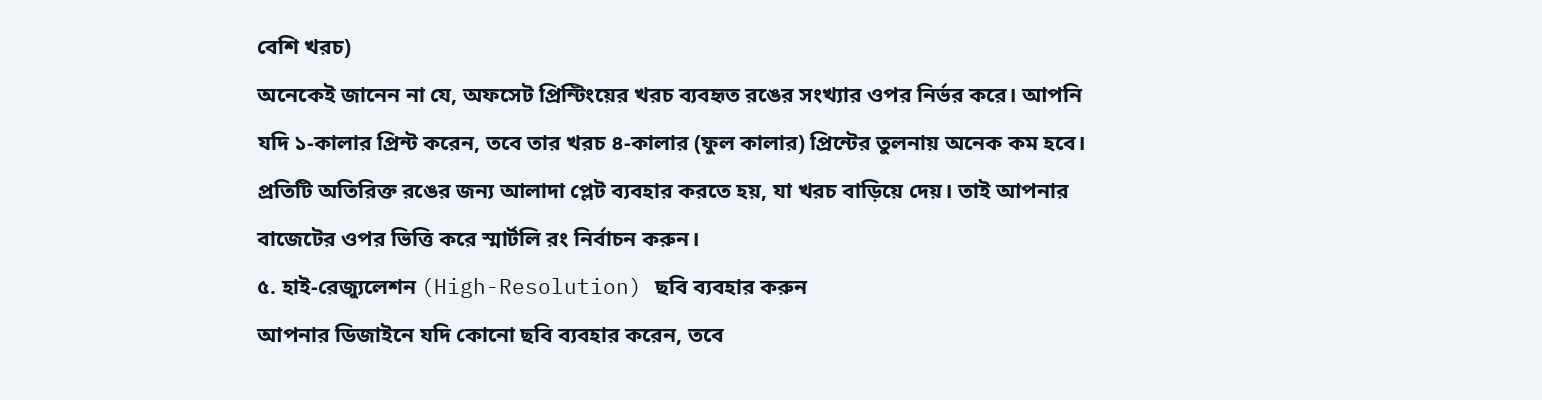বেশি খরচ)
অনেকেই জানেন না যে, অফসেট প্রিন্টিংয়ের খরচ ব্যবহৃত রঙের সংখ্যার ওপর নির্ভর করে। আপনি যদি ১-কালার প্রিন্ট করেন, তবে তার খরচ ৪-কালার (ফুল কালার) প্রিন্টের তুলনায় অনেক কম হবে। প্রতিটি অতিরিক্ত রঙের জন্য আলাদা প্লেট ব্যবহার করতে হয়, যা খরচ বাড়িয়ে দেয়। তাই আপনার বাজেটের ওপর ভিত্তি করে স্মার্টলি রং নির্বাচন করুন।
৫. হাই-রেজ্যুলেশন (High-Resolution) ছবি ব্যবহার করুন
আপনার ডিজাইনে যদি কোনো ছবি ব্যবহার করেন, তবে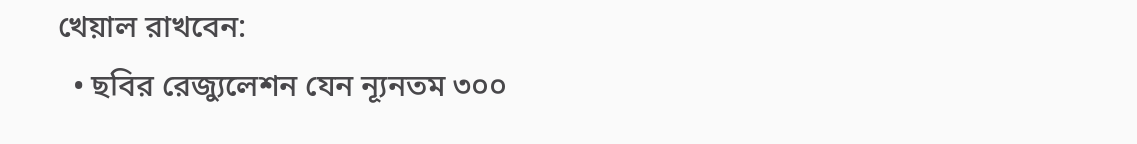খেয়াল রাখবেন:
  • ছবির রেজ্যুলেশন যেন ন্যূনতম ৩০০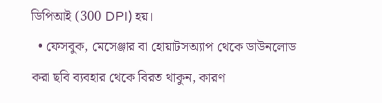ডিপিআই (300 DPI) হয়।
  • ফেসবুক, মেসেঞ্জার বা হোয়াটসঅ্যাপ থেকে ডাউনলোড করা ছবি ব্যবহার থেকে বিরত থাকুন, কারণ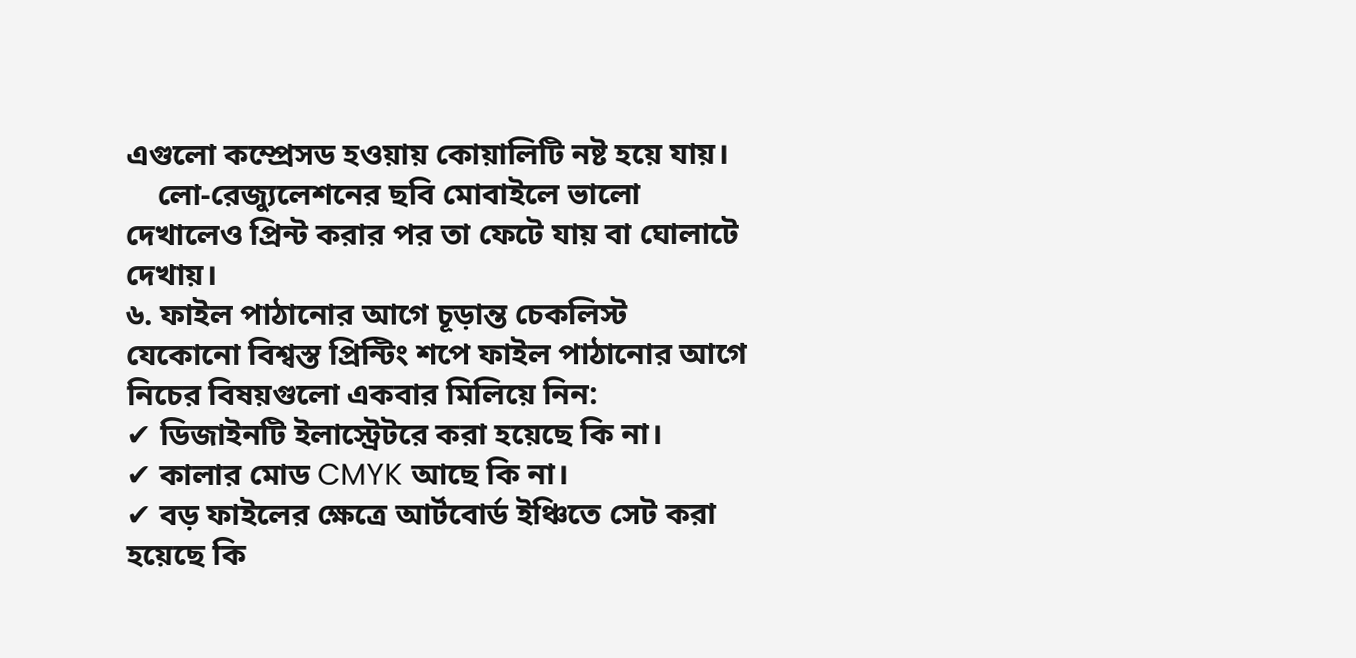এগুলো কম্প্রেসড হওয়ায় কোয়ালিটি নষ্ট হয়ে যায়।
    লো-রেজ্যুলেশনের ছবি মোবাইলে ভালো দেখালেও প্রিন্ট করার পর তা ফেটে যায় বা ঘোলাটে দেখায়।
৬. ফাইল পাঠানোর আগে চূড়ান্ত চেকলিস্ট
যেকোনো বিশ্বস্ত প্রিন্টিং শপে ফাইল পাঠানোর আগে নিচের বিষয়গুলো একবার মিলিয়ে নিন:
✔ ডিজাইনটি ইলাস্ট্রেটরে করা হয়েছে কি না।
✔ কালার মোড CMYK আছে কি না।
✔ বড় ফাইলের ক্ষেত্রে আর্টবোর্ড ইঞ্চিতে সেট করা হয়েছে কি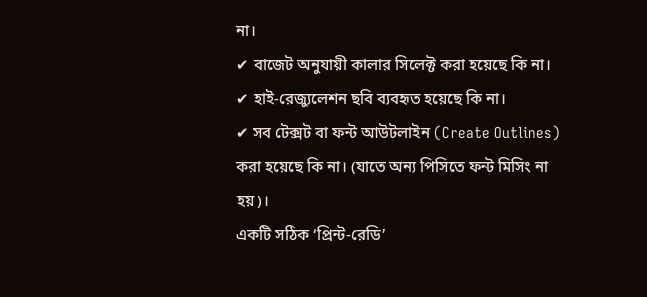না।
✔ বাজেট অনুযায়ী কালার সিলেক্ট করা হয়েছে কি না।
✔ হাই-রেজ্যুলেশন ছবি ব্যবহৃত হয়েছে কি না।
✔ সব টেক্সট বা ফন্ট আউটলাইন (Create Outlines) করা হয়েছে কি না। (যাতে অন্য পিসিতে ফন্ট মিসিং না হয়)।
একটি সঠিক ‘প্রিন্ট-রেডি’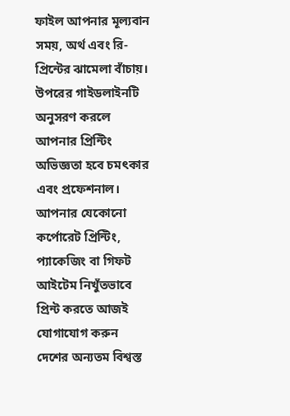ফাইল আপনার মূল্যবান সময়, অর্থ এবং রি-প্রিন্টের ঝামেলা বাঁচায়। উপরের গাইডলাইনটি অনুসরণ করলে আপনার প্রিন্টিং অভিজ্ঞতা হবে চমৎকার এবং প্রফেশনাল।
আপনার যেকোনো কর্পোরেট প্রিন্টিং, প্যাকেজিং বা গিফট আইটেম নিখুঁতভাবে প্রিন্ট করতে আজই যোগাযোগ করুন দেশের অন্যতম বিশ্বস্ত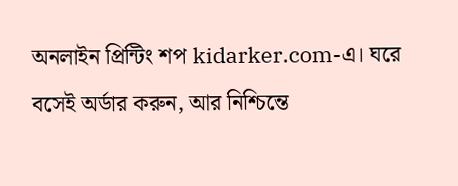অনলাইন প্রিন্টিং শপ kidarker.com-এ। ঘরে বসেই অর্ডার করুন, আর নিশ্চিন্তে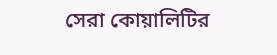সেরা কোয়ালিটির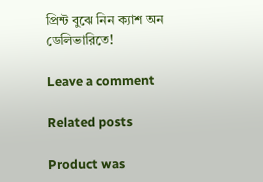প্রিন্ট বুঝে নিন ক্যাশ অন ডেলিভারিতে!

Leave a comment

Related posts

Product was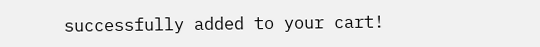successfully added to your cart!